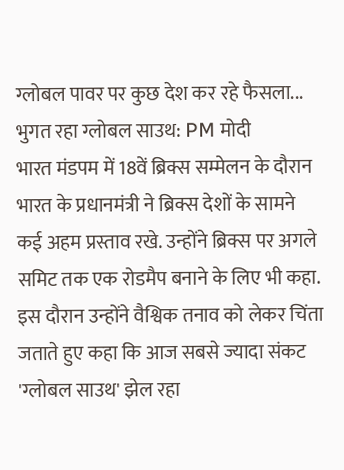ग्लोबल पावर पर कुछ देश कर रहे फैसला... भुगत रहा ग्लोबल साउथ: PM मोदी
भारत मंडपम में 18वें ब्रिक्स सम्मेलन के दौरान भारत के प्रधानमंत्री ने ब्रिक्स देशों के सामने कई अहम प्रस्ताव रखे. उन्होंने ब्रिक्स पर अगले समिट तक एक रोडमैप बनाने के लिए भी कहा. इस दौरान उन्होंने वैश्विक तनाव को लेकर चिंता जताते हुए कहा कि आज सबसे ज्यादा संकट 'ग्लोबल साउथ' झेल रहा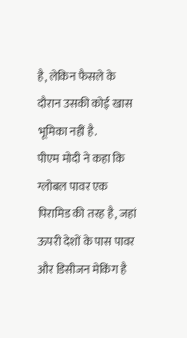है, लेकिन फैसले के दौरान उसकी कोई खास भूमिका नहीं है.
पीएम मोदी ने कहा कि ग्लोबल पावर एक पिरामिड की तरह है, जहां ऊपरी देशों के पास पावर और डिसीजन मेकिंग है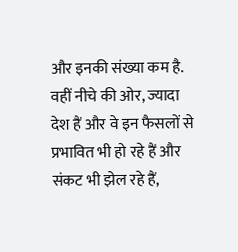और इनकी संख्या कम है. वहीं नीचे की ओर, ज्यादा देश हैं और वे इन फैसलों से प्रभावित भी हो रहे हैं और संकट भी झेल रहे हैं,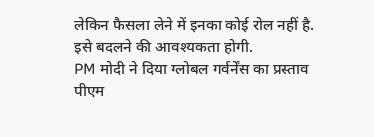लेकिन फैसला लेने में इनका कोई रोल नहीं है. इसे बदलने की आवश्यकता होगी.
PM मोदी ने दिया ग्लोबल गर्वर्नेंस का प्रस्ताव पीएम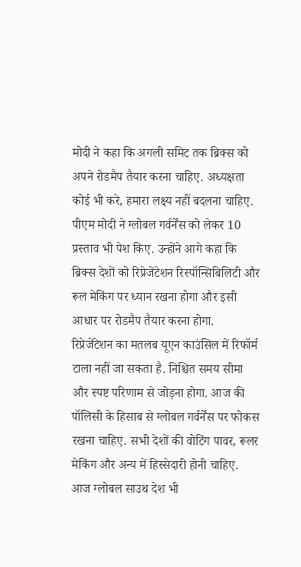मोदी ने कहा कि अगली समिट तक ब्रिक्स को अपने रोडमैप तैयार करना चाहिए. अध्यक्षता कोई भी करे, हमारा लक्ष्य नहीं बदलना चाहिए. पीएम मोदी ने ग्लोबल गर्वर्नेंस को लेकर 10 प्रस्ताव भी पेश किए. उन्होंने आगे कहा कि ब्रिक्स देशों को रिप्रेजेंटेशन रिस्पॉन्सिबिलिटी और रूल मेकिंग पर ध्यान रखना होगा और इसी आधार पर रोडमैप तैयार करना होगा.
रिप्रेजेंटेशन का मतलब यूएन काउंसिल में रिफॉर्म टाला नहीं जा सकता है. निश्चित समय सीमा और स्पष्ट परिणाम से जोड़ना होगा. आज की पॉलिसी के हिसाब से ग्लोबल गर्वर्नेंस पर फोकस रखना चाहिए. सभी देशों की वोटिंग पावर, रूलर मेकिंग और अन्य में हिस्सेदारी होनी चाहिए. आज ग्लोबल साउथ देश भी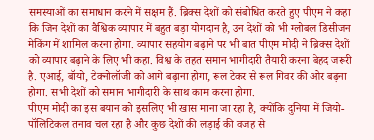समस्याओं का समाधान करने में सक्षम हैं. ब्रिक्स देशों को संबोधित करते हुए पीएम ने कहा कि जिन देशों का वैश्विक व्यापार में बहुत बड़ा योगदान है, उन देशों को भी ग्लोबल डिसीजन मेकिंग में शामिल करना होगा. व्यापार सहयोग बढ़ाने पर भी बात पीएम मोदी ने ब्रिक्स देशों को व्यापार बढ़ाने के लिए भी कहा. विश्व के तहत समान भागीदारी तैयारी करना बेहद जरूरी है. एआई, बॉयो, टेक्नोलॉजी को आगे बढ़ाना होगा, रूल टेकर से रूल गिवर की ओर बढ़ना होगा. सभी देशों को समान भागीदारी के साथ काम करना होगा.
पीएम मोदी का इस बयान को इसलिए भी खास माना जा रहा है, क्योंकि दुनिया में जियो-पॉलिटिकल तनाव चल रहा है और कुछ देशों की लड़ाई की वजह से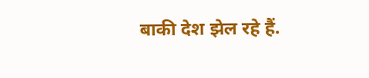बाकी देश झेल रहे हैं.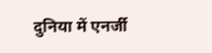दुनिया में एनर्जी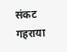संकट गहराया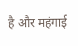है और महंगाई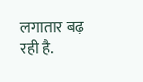लगातार बढ़ रही है.